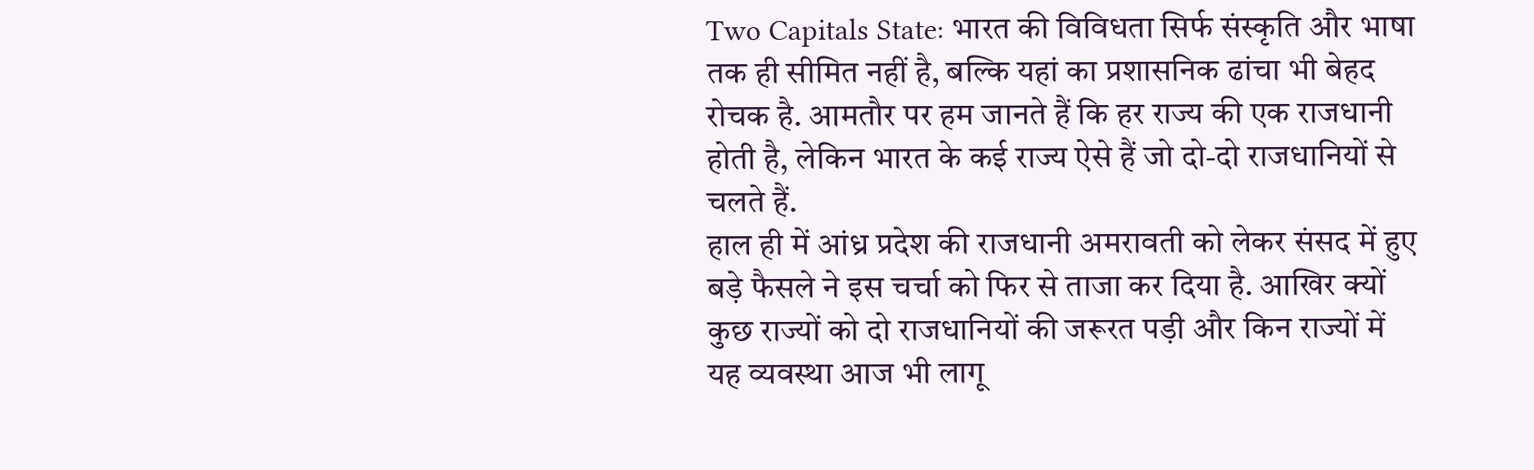Two Capitals State: भारत की विविधता सिर्फ संस्कृति और भाषा तक ही सीमित नहीं है, बल्कि यहां का प्रशासनिक ढांचा भी बेहद रोचक है. आमतौर पर हम जानते हैं कि हर राज्य की एक राजधानी होती है, लेकिन भारत के कई राज्य ऐसे हैं जो दो-दो राजधानियों से चलते हैं.
हाल ही में आंध्र प्रदेश की राजधानी अमरावती को लेकर संसद में हुए बड़े फैसले ने इस चर्चा को फिर से ताजा कर दिया है. आखिर क्यों कुछ राज्यों को दो राजधानियों की जरूरत पड़ी और किन राज्यों में यह व्यवस्था आज भी लागू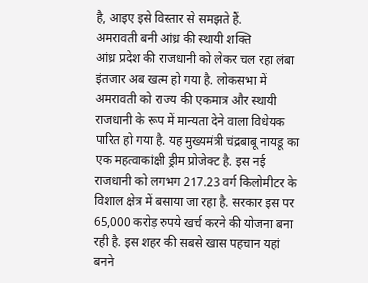है, आइए इसे विस्तार से समझते हैं.
अमरावती बनी आंध्र की स्थायी शक्ति
आंध्र प्रदेश की राजधानी को लेकर चल रहा लंबा इंतजार अब खत्म हो गया है. लोकसभा में अमरावती को राज्य की एकमात्र और स्थायी राजधानी के रूप में मान्यता देने वाला विधेयक पारित हो गया है. यह मुख्यमंत्री चंद्रबाबू नायडू का एक महत्वाकांक्षी ड्रीम प्रोजेक्ट है. इस नई राजधानी को लगभग 217.23 वर्ग किलोमीटर के विशाल क्षेत्र में बसाया जा रहा है. सरकार इस पर 65,000 करोड़ रुपये खर्च करने की योजना बना रही है. इस शहर की सबसे खास पहचान यहां बनने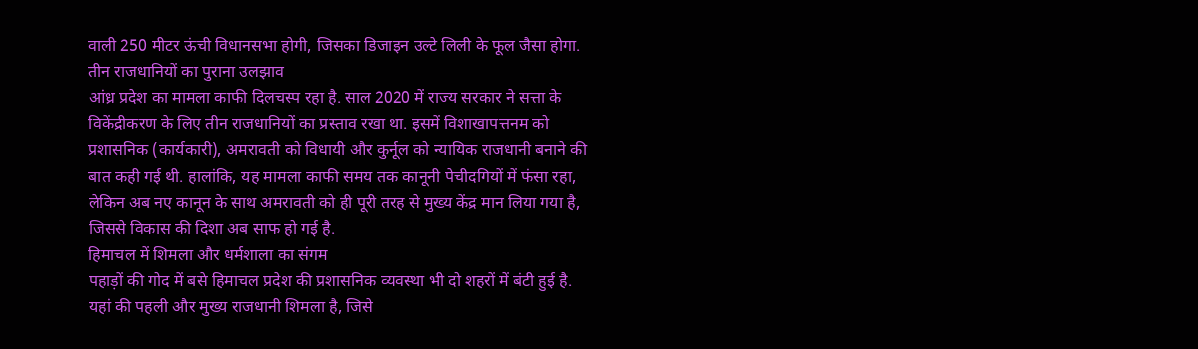वाली 250 मीटर ऊंची विधानसभा होगी, जिसका डिजाइन उल्टे लिली के फूल जैसा होगा.
तीन राजधानियों का पुराना उलझाव
आंध्र प्रदेश का मामला काफी दिलचस्प रहा है. साल 2020 में राज्य सरकार ने सत्ता के विकेंद्रीकरण के लिए तीन राजधानियों का प्रस्ताव रखा था. इसमें विशाखापत्तनम को प्रशासनिक (कार्यकारी), अमरावती को विधायी और कुर्नूल को न्यायिक राजधानी बनाने की बात कही गई थी. हालांकि, यह मामला काफी समय तक कानूनी पेचीदगियों में फंसा रहा, लेकिन अब नए कानून के साथ अमरावती को ही पूरी तरह से मुख्य केंद्र मान लिया गया है, जिससे विकास की दिशा अब साफ हो गई है.
हिमाचल में शिमला और धर्मशाला का संगम
पहाड़ों की गोद में बसे हिमाचल प्रदेश की प्रशासनिक व्यवस्था भी दो शहरों में बंटी हुई है. यहां की पहली और मुख्य राजधानी शिमला है, जिसे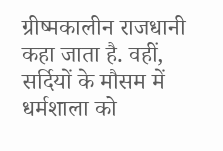ग्रीष्मकालीन राजधानी कहा जाता है. वहीं, सर्दियों के मौसम में धर्मशाला को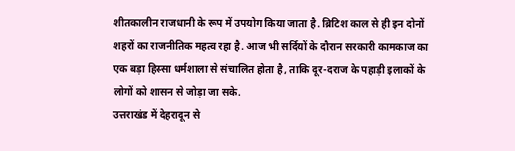शीतकालीन राजधानी के रूप में उपयोग किया जाता है. ब्रिटिश काल से ही इन दोनों शहरों का राजनीतिक महत्व रहा है. आज भी सर्दियों के दौरान सरकारी कामकाज का एक बड़ा हिस्सा धर्मशाला से संचालित होता है, ताकि दूर-दराज के पहाड़ी इलाकों के लोगों को शासन से जोड़ा जा सके.
उत्तराखंड में देहरादून से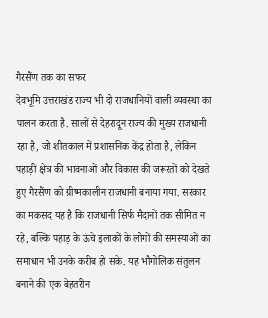गैरसैंण तक का सफर
देवभूमि उत्तराखंड राज्य भी दो राजधानियों वाली व्यवस्था का पालन करता है. सालों से देहरादून राज्य की मुख्य राजधानी रहा है, जो शीतकाल में प्रशासनिक केंद्र होता है, लेकिन पहाड़ी क्षेत्र की भावनाओं और विकास की जरूरतों को देखते हुए गैरसैंण को ग्रीष्मकालीन राजधानी बनाया गया. सरकार का मकसद यह है कि राजधानी सिर्फ मैदानों तक सीमित न रहे, बल्कि पहाड़ के ऊंचे इलाकों के लोगों की समस्याओं का समाधान भी उनके करीब हो सके. यह भौगोलिक संतुलन बनाने की एक बेहतरीन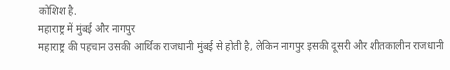कोशिश है.
महाराष्ट्र में मुंबई और नागपुर
महाराष्ट्र की पहचान उसकी आर्थिक राजधानी मुंबई से होती है, लेकिन नागपुर इसकी दूसरी और शीतकालीन राजधानी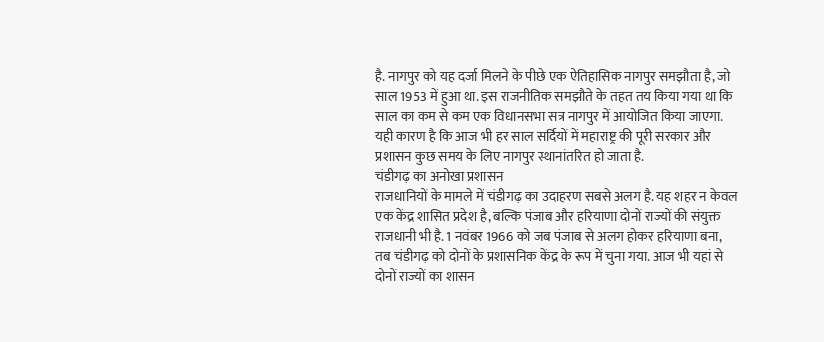है. नागपुर को यह दर्जा मिलने के पीछे एक ऐतिहासिक नागपुर समझौता है, जो साल 1953 में हुआ था. इस राजनीतिक समझौते के तहत तय किया गया था कि साल का कम से कम एक विधानसभा सत्र नागपुर में आयोजित किया जाएगा. यही कारण है कि आज भी हर साल सर्दियों में महाराष्ट्र की पूरी सरकार और प्रशासन कुछ समय के लिए नागपुर स्थानांतरित हो जाता है.
चंडीगढ़ का अनोखा प्रशासन
राजधानियों के मामले में चंडीगढ़ का उदाहरण सबसे अलग है. यह शहर न केवल एक केंद्र शासित प्रदेश है, बल्कि पंजाब और हरियाणा दोनों राज्यों की संयुक्त राजधानी भी है. 1 नवंबर 1966 को जब पंजाब से अलग होकर हरियाणा बना, तब चंडीगढ़ को दोनों के प्रशासनिक केंद्र के रूप में चुना गया. आज भी यहां से दोनों राज्यों का शासन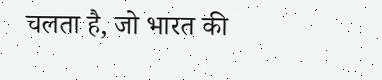चलता है, जो भारत की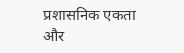प्रशासनिक एकता और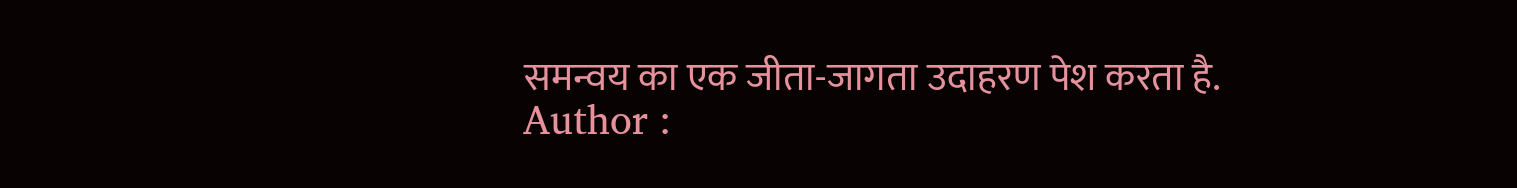समन्वय का एक जीता-जागता उदाहरण पेश करता है.
Author :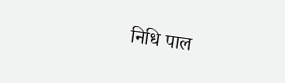निधि पाल